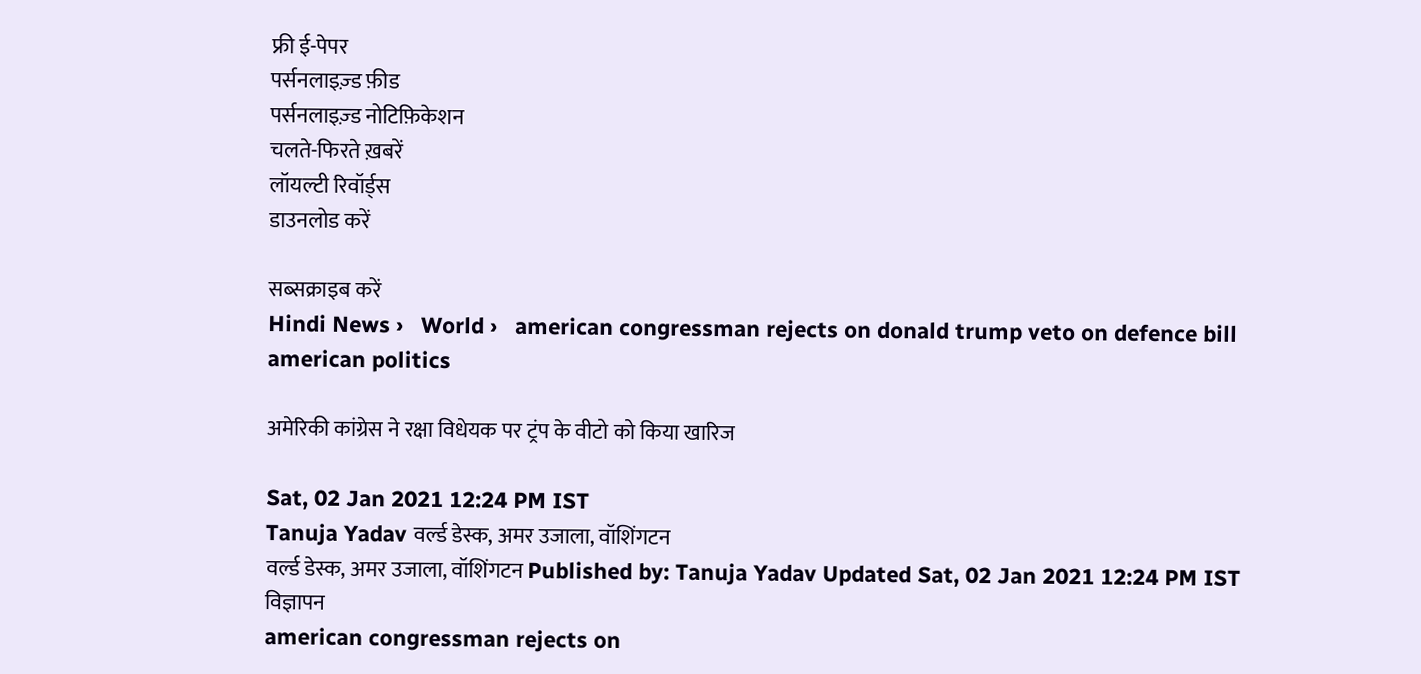फ्री ई-पेपर
पर्सनलाइज़्ड फ़ीड
पर्सनलाइज़्ड नोटिफ़िकेशन
चलते-फिरते ख़बरें
लॉयल्टी रिवॉर्ड्स
डाउनलोड करें

सब्सक्राइब करें
Hindi News ›   World ›   american congressman rejects on donald trump veto on defence bill american politics

अमेरिकी कांग्रेस ने रक्षा विधेयक पर ट्रंप के वीटो को किया खारिज

Sat, 02 Jan 2021 12:24 PM IST
Tanuja Yadav वर्ल्ड डेस्क, अमर उजाला, वॉशिंगटन
वर्ल्ड डेस्क, अमर उजाला, वॉशिंगटन Published by: Tanuja Yadav Updated Sat, 02 Jan 2021 12:24 PM IST
विज्ञापन
american congressman rejects on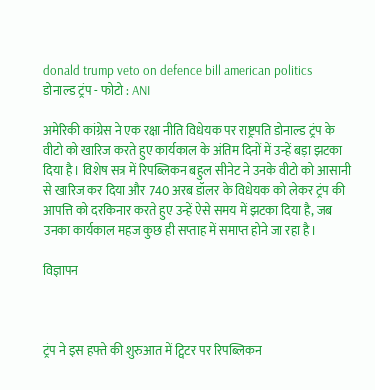donald trump veto on defence bill american politics
डोनाल्ड ट्रंप - फोटो : ANI

अमेरिकी कांग्रेस ने एक रक्षा नीति विधेयक पर राष्ट्रपति डोनाल्ड ट्रंप के वीटो को खारिज करते हुए कार्यकाल के अंतिम दिनों में उन्हें बड़ा झटका दिया है। विशेष सत्र में रिपब्लिकन बहुल सीनेट ने उनके वीटो को आसानी से खारिज कर दिया और 740 अरब डॉलर के विधेयक को लेकर ट्रंप की आपत्ति को दरकिनार करते हुए उन्हें ऐसे समय में झटका दिया है, जब उनका कार्यकाल महज कुछ ही सप्ताह में समाप्त होने जा रहा है।

विज्ञापन



ट्रंप ने इस हफ्ते की शुरुआत में ट्विटर पर रिपब्लिकन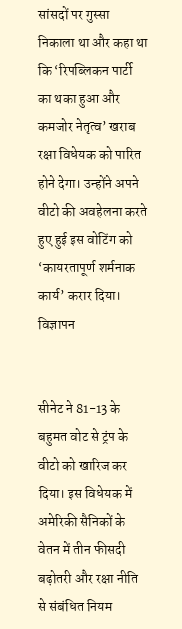सांसदों पर गुस्सा निकाला था और कहा था कि ‘रिपब्लिकन पार्टी का थका हुआ और कमजोर नेतृत्व’ खराब रक्षा विधेयक को पारित होने देगा। उन्होंने अपने वीटो की अवहेलना करते हुए हुई इस वोटिंग को ‘कायरतापूर्ण शर्मनाक कार्य’ करार दिया।
विज्ञापन


सीनेट ने 81-13 के बहुमत वोट से ट्रंप के वीटो को खारिज कर दिया। इस विधेयक में अमेरिकी सैनिकों के वेतन में तीन फीसदी बढ़ोतरी और रक्षा नीति से संबंधित नियम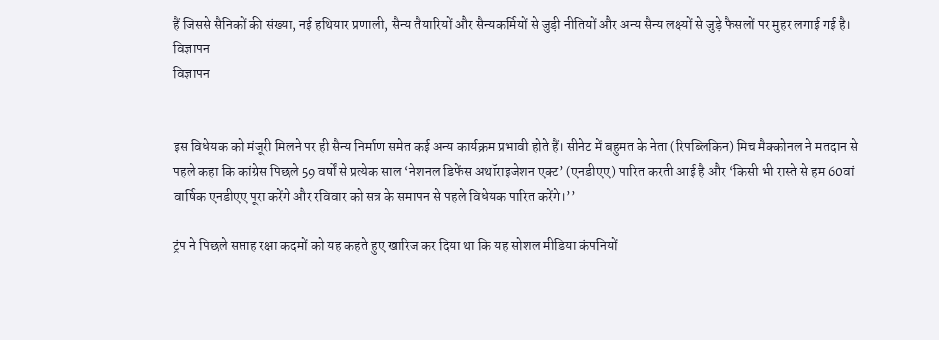हैं जिससे सैनिकों की संख्या, नई हथियार प्रणाली, सैन्य तैयारियों और सैन्यकर्मियों से जुड़ी नीतियों और अन्य सैन्य लक्ष्यों से जुड़े फैसलों पर मुहर लगाई गई है।
विज्ञापन
विज्ञापन


इस विधेयक को मंजूरी मिलने पर ही सैन्य निर्माण समेत कई अन्य कार्यक्रम प्रभावी होते हैं। सीनेट में बहुमत के नेता (रिपब्लिकिन) मिच मैक्कोनल ने मतदान से पहले कहा कि कांग्रेस पिछले 59 वर्षों से प्रत्येक साल ‘नेशनल डिफेंस अथॉराइजेशन एक्ट’ (एनडीएए) पारित करती आई है और ‘किसी भी रास्ते से हम 60वां वार्षिक एनडीएए पूरा करेंगे और रविवार को सत्र के समापन से पहले विधेयक पारित करेंगे।’’

ट्रंप ने पिछले सप्ताह रक्षा कदमों को यह कहते हुए खारिज कर दिया था कि यह सोशल मीडिया कंपनियों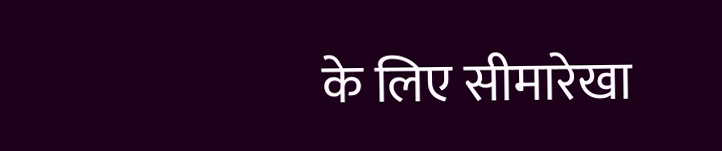के लिए सीमारेखा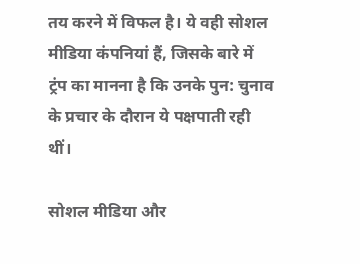तय करने में विफल है। ये वही सोशल मीडिया कंपनियां हैं, जिसके बारे में ट्रंप का मानना है कि उनके पुन: चुनाव के प्रचार के दौरान ये पक्षपाती रही थीं।

सोशल मीडिया और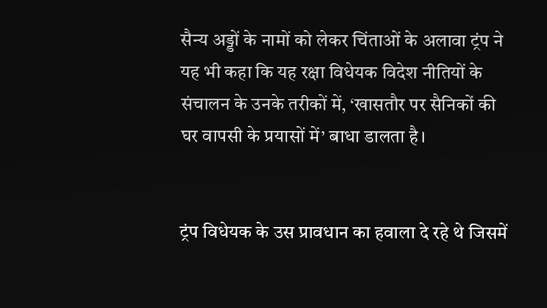सैन्य अड्डों के नामों को लेकर चिंताओं के अलावा ट्रंप ने यह भी कहा कि यह रक्षा विधेयक विदेश नीतियों के संचालन के उनके तरीकों में, ‘खासतौर पर सैनिकों की घर वापसी के प्रयासों में’ बाधा डालता है।


ट्रंप विधेयक के उस प्रावधान का हवाला दे रहे थे जिसमें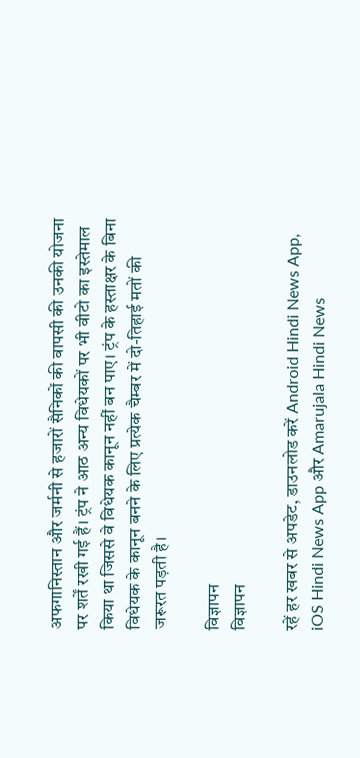अफगानिस्तान और जर्मनी से हजारों सैनिकों की वापसी की उनकी योजना पर शर्तें रखी गई हैं। ट्रंप ने आठ अन्य विधेयकों पर भी वीटो का इस्तेमाल किया था जिससे वे विधेयक कानून नहीं बन पाए। ट्रंप के हस्ताक्षर के बिना विधेयक के कानून बनने के लिए प्रत्येक चैम्बर में दो-तिहाई मतों की जरूरत पड़ती है।

विज्ञापन
विज्ञापन

रहें हर खबर से अपडेट, डाउनलोड करें Android Hindi News App, iOS Hindi News App और Amarujala Hindi News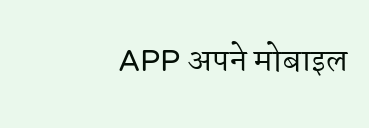APP अपने मोबाइल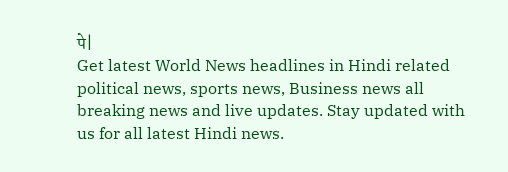पे|
Get latest World News headlines in Hindi related political news, sports news, Business news all breaking news and live updates. Stay updated with us for all latest Hindi news.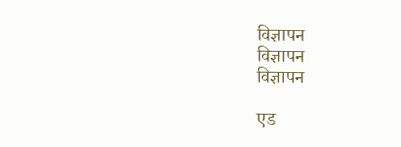विज्ञापन
विज्ञापन
विज्ञापन

एड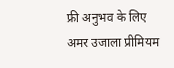फ्री अनुभव के लिए अमर उजाला प्रीमियम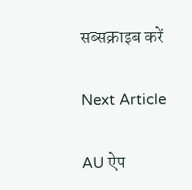सब्सक्राइब करें

Next Article

AU ऐप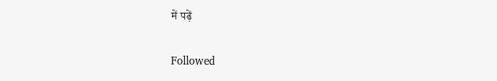में पढ़ें

Followed